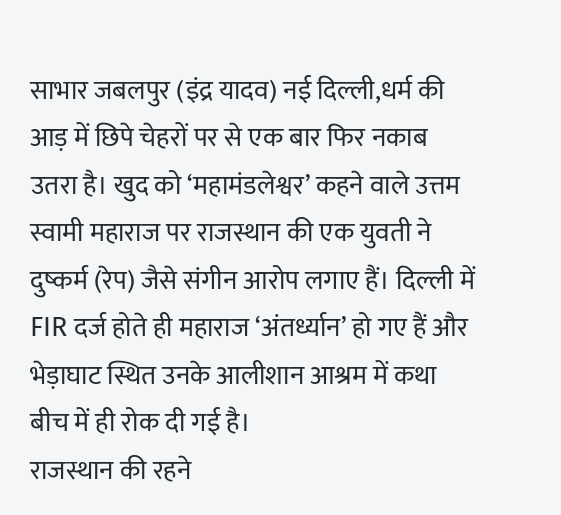साभार जबलपुर (इंद्र यादव) नई दिल्ली,धर्म की आड़ में छिपे चेहरों पर से एक बार फिर नकाब उतरा है। खुद को ‘महामंडलेश्वर’ कहने वाले उत्तम स्वामी महाराज पर राजस्थान की एक युवती ने दुष्कर्म (रेप) जैसे संगीन आरोप लगाए हैं। दिल्ली में FIR दर्ज होते ही महाराज ‘अंतर्ध्यान’ हो गए हैं और भेड़ाघाट स्थित उनके आलीशान आश्रम में कथा बीच में ही रोक दी गई है।
राजस्थान की रहने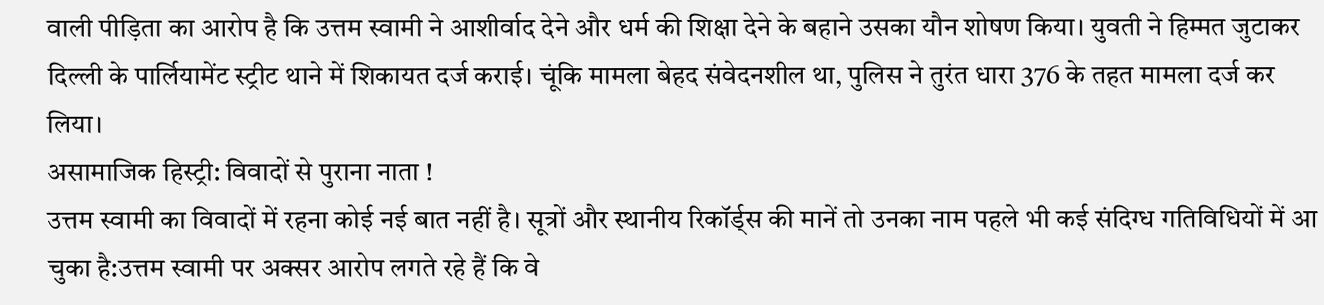वाली पीड़िता का आरोप है कि उत्तम स्वामी ने आशीर्वाद देने और धर्म की शिक्षा देने के बहाने उसका यौन शोषण किया। युवती ने हिम्मत जुटाकर दिल्ली के पार्लियामेंट स्ट्रीट थाने में शिकायत दर्ज कराई। चूंकि मामला बेहद संवेदनशील था, पुलिस ने तुरंत धारा 376 के तहत मामला दर्ज कर लिया।
असामाजिक हिस्ट्री: विवादों से पुराना नाता !
उत्तम स्वामी का विवादों में रहना कोई नई बात नहीं है। सूत्रों और स्थानीय रिकॉर्ड्स की मानें तो उनका नाम पहले भी कई संदिग्ध गतिविधियों में आ चुका है:उत्तम स्वामी पर अक्सर आरोप लगते रहे हैं कि वे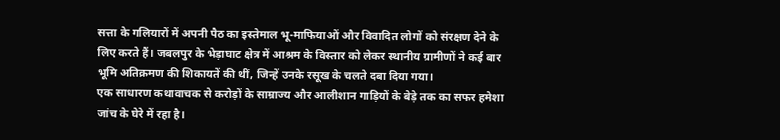सत्ता के गलियारों में अपनी पैठ का इस्तेमाल भू-माफियाओं और विवादित लोगों को संरक्षण देने के लिए करते हैं। जबलपुर के भेड़ाघाट क्षेत्र में आश्रम के विस्तार को लेकर स्थानीय ग्रामीणों ने कई बार भूमि अतिक्रमण की शिकायतें की थीं, जिन्हें उनके रसूख के चलते दबा दिया गया।
एक साधारण कथावाचक से करोड़ों के साम्राज्य और आलीशान गाड़ियों के बेड़े तक का सफर हमेशा जांच के घेरे में रहा है।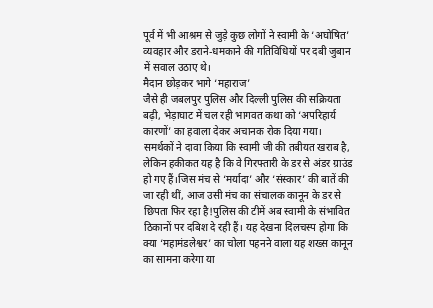पूर्व में भी आश्रम से जुड़े कुछ लोगों ने स्वामी के ‘अघोषित’ व्यवहार और डराने-धमकाने की गतिविधियों पर दबी जुबान में सवाल उठाए थे।
मैदान छोड़कर भागे ‘महाराज’
जैसे ही जबलपुर पुलिस और दिल्ली पुलिस की सक्रियता बढ़ी, भेड़ाघाट में चल रही भागवत कथा को ‘अपरिहार्य कारणों’ का हवाला देकर अचानक रोक दिया गया। समर्थकों ने दावा किया कि स्वामी जी की तबीयत खराब है, लेकिन हकीकत यह है कि वे गिरफ्तारी के डर से अंडर ग्राउंड हो गए हैं।जिस मंच से ‘मर्यादा’ और ‘संस्कार’ की बातें की जा रही थीं, आज उसी मंच का संचालक कानून के डर से छिपता फिर रहा है!पुलिस की टीमें अब स्वामी के संभावित ठिकानों पर दबिश दे रही हैं। यह देखना दिलचस्प होगा कि क्या ‘महामंडलेश्वर’ का चोला पहनने वाला यह शख्स कानून का सामना करेगा या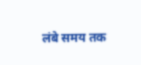लंबे समय तक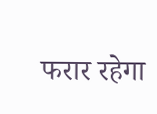फरार रहेगा